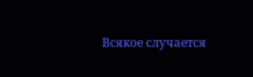Всякое случается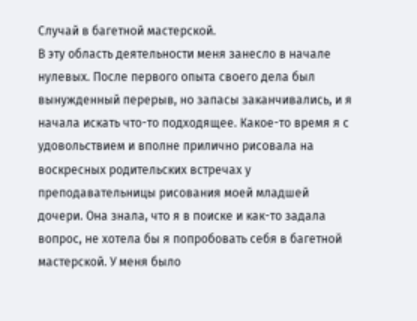Случай в багетной мастерской.
В эту область деятельности меня занесло в начале нулевых. После первого опыта своего дела был вынужденный перерыв, но запасы заканчивались, и я начала искать что-то подходящее. Какое-то время я с удовольствием и вполне прилично рисовала на воскресных родительских встречах у преподавательницы рисования моей младшей дочери. Она знала, что я в поиске и как-то задала вопрос, не хотела бы я попробовать себя в багетной мастерской. У меня было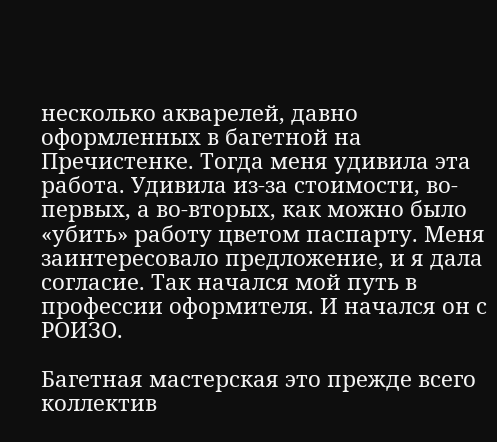несколько акварелей, давно оформленных в багетной на Пречистенке. Тогда меня удивила эта работа. Удивила из-за стоимости, во-первых, а во-вторых, как можно было «убить» работу цветом паспарту. Меня заинтересовало предложение, и я дала согласие. Так начался мой путь в профессии оформителя. И начался он с РОИЗО.

Багетная мастерская это прежде всего коллектив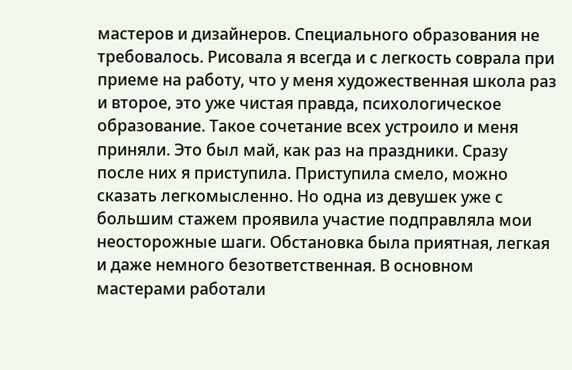мастеров и дизайнеров. Специального образования не требовалось. Рисовала я всегда и с легкость соврала при приеме на работу, что у меня художественная школа раз и второе, это уже чистая правда, психологическое образование. Такое сочетание всех устроило и меня приняли. Это был май, как раз на праздники. Сразу после них я приступила. Приступила смело, можно сказать легкомысленно. Но одна из девушек уже с большим стажем проявила участие подправляла мои неосторожные шаги. Обстановка была приятная, легкая и даже немного безответственная. В основном мастерами работали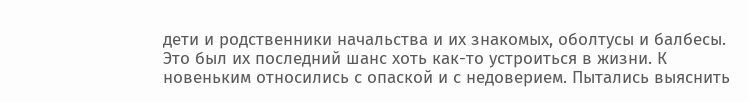дети и родственники начальства и их знакомых, оболтусы и балбесы. Это был их последний шанс хоть как-то устроиться в жизни. К новеньким относились с опаской и с недоверием. Пытались выяснить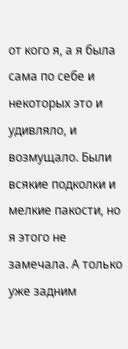от кого я, а я была сама по себе и некоторых это и удивляло, и возмущало. Были всякие подколки и мелкие пакости, но я этого не замечала. А только уже задним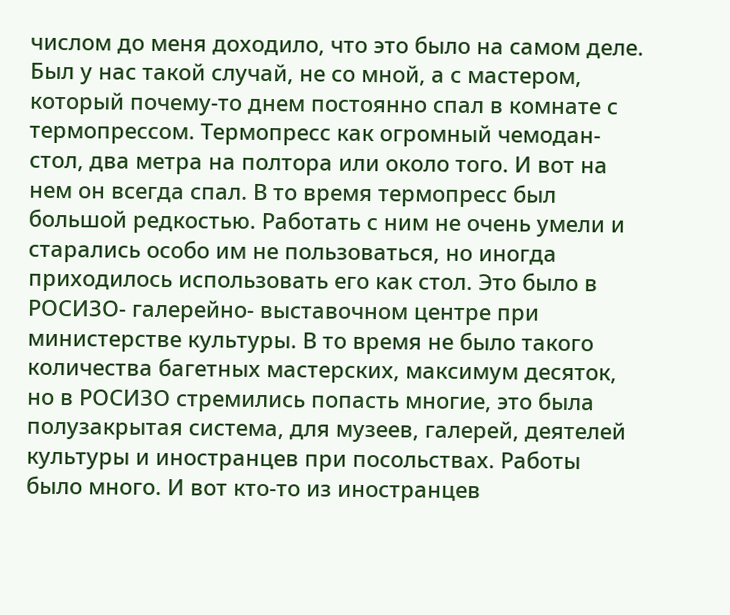числом до меня доходило, что это было на самом деле.
Был у нас такой случай, не со мной, а с мастером, который почему-то днем постоянно спал в комнате с термопрессом. Термопресс как огромный чемодан-стол, два метра на полтора или около того. И вот на нем он всегда спал. В то время термопресс был большой редкостью. Работать с ним не очень умели и старались особо им не пользоваться, но иногда приходилось использовать его как стол. Это было в РОСИЗО- галерейно- выставочном центре при министерстве культуры. В то время не было такого количества багетных мастерских, максимум десяток, но в РОСИЗО стремились попасть многие, это была полузакрытая система, для музеев, галерей, деятелей культуры и иностранцев при посольствах. Работы было много. И вот кто-то из иностранцев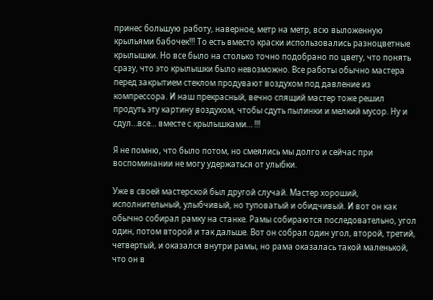принес большую работу, наверное, метр на метр, всю выложенную крыльями бабочек!!! То есть вместо краски использовались разноцветные крылышки. Но все было на столько точно подобрано по цвету, что понять сразу, что это крылышки было невозможно. Все работы обычно мастера перед закрытием стеклом продувают воздухом под давление из компрессора. И наш прекрасный, вечно спящий мастер тоже решил продуть эту картину воздухом, чтобы сдуть пылинки и мелкий мусор. Ну и сдул…все… вместе с крылышками… !!!

Я не помню, что было потом, но смеялись мы долго и сейчас при воспоминании не могу удержаться от улыбки.

Уже в своей мастерской был другой случай. Мастер хороший, исполнительный, улыбчивый, но туповатый и обидчивый. И вот он как обычно собирал рамку на станке. Рамы собираются последовательно, угол один, потом второй и так дальше. Вот он собрал один угол, второй, третий, четвертый, и оказался внутри рамы, но рама оказалась такой маленькой, что он в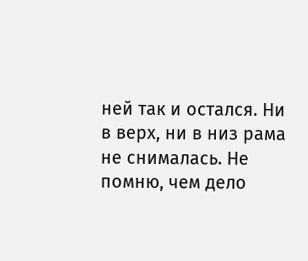ней так и остался. Ни в верх, ни в низ рама не снималась. Не помню, чем дело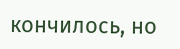кончилось, но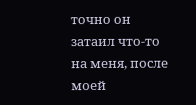точно он затаил что-то на меня, после моей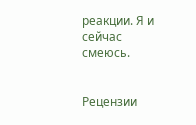реакции. Я и сейчас смеюсь.


Рецензии